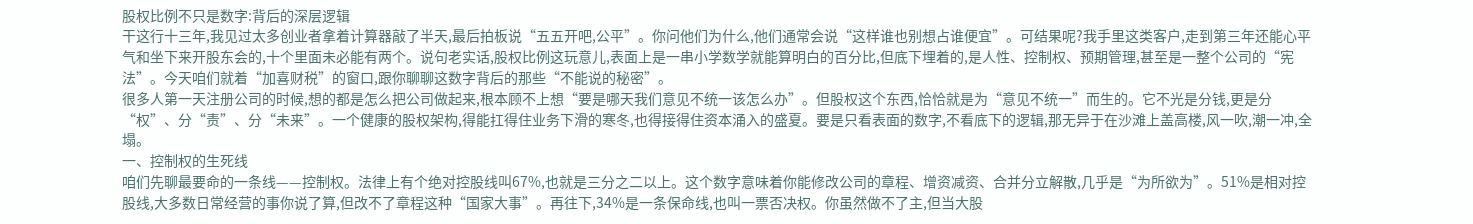股权比例不只是数字:背后的深层逻辑
干这行十三年,我见过太多创业者拿着计算器敲了半天,最后拍板说“五五开吧,公平”。你问他们为什么,他们通常会说“这样谁也别想占谁便宜”。可结果呢?我手里这类客户,走到第三年还能心平气和坐下来开股东会的,十个里面未必能有两个。说句老实话,股权比例这玩意儿,表面上是一串小学数学就能算明白的百分比,但底下埋着的,是人性、控制权、预期管理,甚至是一整个公司的“宪法”。今天咱们就着“加喜财税”的窗口,跟你聊聊这数字背后的那些“不能说的秘密”。
很多人第一天注册公司的时候,想的都是怎么把公司做起来,根本顾不上想“要是哪天我们意见不统一该怎么办”。但股权这个东西,恰恰就是为“意见不统一”而生的。它不光是分钱,更是分“权”、分“责”、分“未来”。一个健康的股权架构,得能扛得住业务下滑的寒冬,也得接得住资本涌入的盛夏。要是只看表面的数字,不看底下的逻辑,那无异于在沙滩上盖高楼,风一吹,潮一冲,全塌。
一、控制权的生死线
咱们先聊最要命的一条线——控制权。法律上有个绝对控股线叫67%,也就是三分之二以上。这个数字意味着你能修改公司的章程、增资减资、合并分立解散,几乎是“为所欲为”。51%是相对控股线,大多数日常经营的事你说了算,但改不了章程这种“国家大事”。再往下,34%是一条保命线,也叫一票否决权。你虽然做不了主,但当大股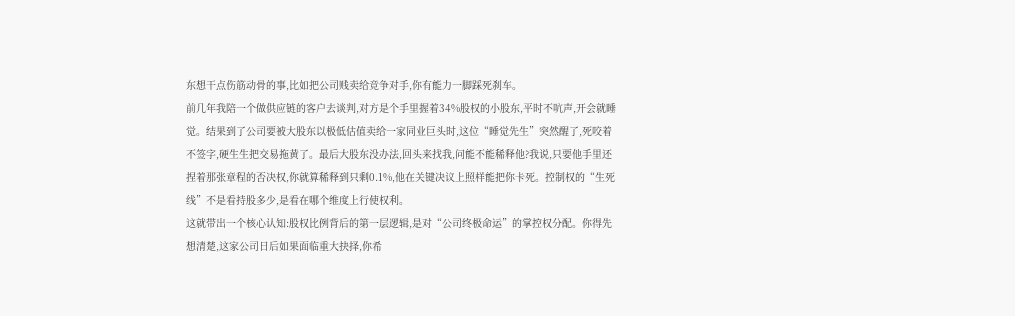东想干点伤筋动骨的事,比如把公司贱卖给竞争对手,你有能力一脚踩死刹车。
前几年我陪一个做供应链的客户去谈判,对方是个手里握着34%股权的小股东,平时不吭声,开会就睡觉。结果到了公司要被大股东以极低估值卖给一家同业巨头时,这位“睡觉先生”突然醒了,死咬着不签字,硬生生把交易拖黄了。最后大股东没办法,回头来找我,问能不能稀释他?我说,只要他手里还捏着那张章程的否决权,你就算稀释到只剩0.1%,他在关键决议上照样能把你卡死。控制权的“生死线”不是看持股多少,是看在哪个维度上行使权利。
这就带出一个核心认知:股权比例背后的第一层逻辑,是对“公司终极命运”的掌控权分配。你得先想清楚,这家公司日后如果面临重大抉择,你希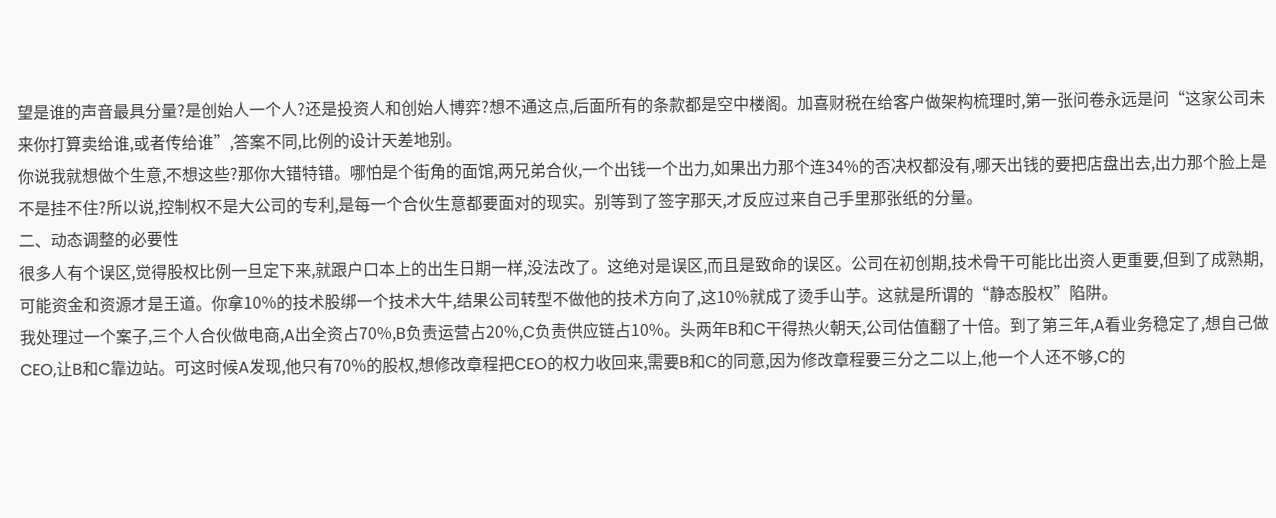望是谁的声音最具分量?是创始人一个人?还是投资人和创始人博弈?想不通这点,后面所有的条款都是空中楼阁。加喜财税在给客户做架构梳理时,第一张问卷永远是问“这家公司未来你打算卖给谁,或者传给谁”,答案不同,比例的设计天差地别。
你说我就想做个生意,不想这些?那你大错特错。哪怕是个街角的面馆,两兄弟合伙,一个出钱一个出力,如果出力那个连34%的否决权都没有,哪天出钱的要把店盘出去,出力那个脸上是不是挂不住?所以说,控制权不是大公司的专利,是每一个合伙生意都要面对的现实。别等到了签字那天,才反应过来自己手里那张纸的分量。
二、动态调整的必要性
很多人有个误区,觉得股权比例一旦定下来,就跟户口本上的出生日期一样,没法改了。这绝对是误区,而且是致命的误区。公司在初创期,技术骨干可能比出资人更重要,但到了成熟期,可能资金和资源才是王道。你拿10%的技术股绑一个技术大牛,结果公司转型不做他的技术方向了,这10%就成了烫手山芋。这就是所谓的“静态股权”陷阱。
我处理过一个案子,三个人合伙做电商,A出全资占70%,B负责运营占20%,C负责供应链占10%。头两年B和C干得热火朝天,公司估值翻了十倍。到了第三年,A看业务稳定了,想自己做CEO,让B和C靠边站。可这时候A发现,他只有70%的股权,想修改章程把CEO的权力收回来,需要B和C的同意,因为修改章程要三分之二以上,他一个人还不够,C的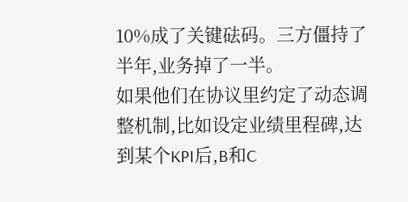10%成了关键砝码。三方僵持了半年,业务掉了一半。
如果他们在协议里约定了动态调整机制,比如设定业绩里程碑,达到某个KPI后,B和C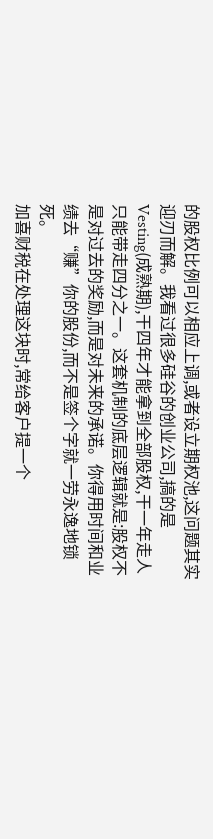的股权比例可以相应上调,或者设立期权池,这问题其实迎刃而解。我看过很多硅谷的创业公司,搞的是Vesting(成熟期),干四年才能拿到全部股权,干一年走人只能带走四分之一。这套机制的底层逻辑就是:股权不是对过去的奖励,而是对未来的承诺。你得用时间和业绩去“赚”你的股份,而不是签个字就一劳永逸地锁死。
加喜财税在处理这块时,常给客户提一个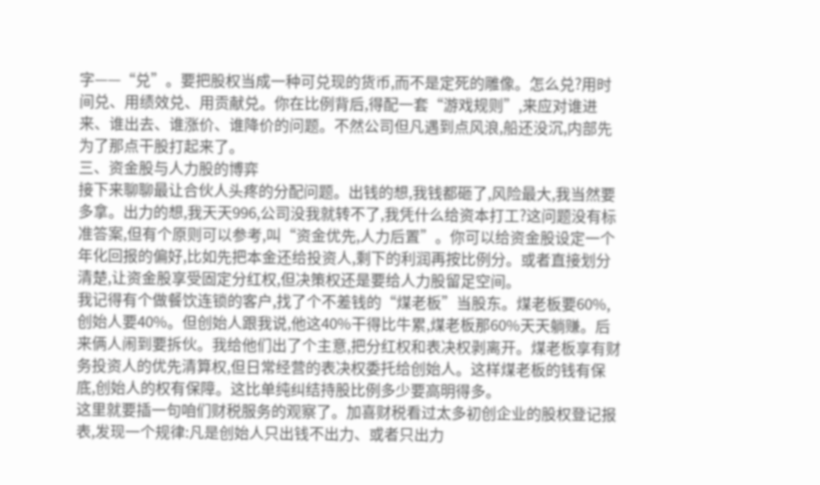字——“兑”。要把股权当成一种可兑现的货币,而不是定死的雕像。怎么兑?用时间兑、用绩效兑、用贡献兑。你在比例背后,得配一套“游戏规则”,来应对谁进来、谁出去、谁涨价、谁降价的问题。不然公司但凡遇到点风浪,船还没沉,内部先为了那点干股打起来了。
三、资金股与人力股的博弈
接下来聊聊最让合伙人头疼的分配问题。出钱的想,我钱都砸了,风险最大,我当然要多拿。出力的想,我天天996,公司没我就转不了,我凭什么给资本打工?这问题没有标准答案,但有个原则可以参考,叫“资金优先,人力后置”。你可以给资金股设定一个年化回报的偏好,比如先把本金还给投资人,剩下的利润再按比例分。或者直接划分清楚,让资金股享受固定分红权,但决策权还是要给人力股留足空间。
我记得有个做餐饮连锁的客户,找了个不差钱的“煤老板”当股东。煤老板要60%,创始人要40%。但创始人跟我说,他这40%干得比牛累,煤老板那60%天天躺赚。后来俩人闹到要拆伙。我给他们出了个主意,把分红权和表决权剥离开。煤老板享有财务投资人的优先清算权,但日常经营的表决权委托给创始人。这样煤老板的钱有保底,创始人的权有保障。这比单纯纠结持股比例多少要高明得多。
这里就要插一句咱们财税服务的观察了。加喜财税看过太多初创企业的股权登记报表,发现一个规律:凡是创始人只出钱不出力、或者只出力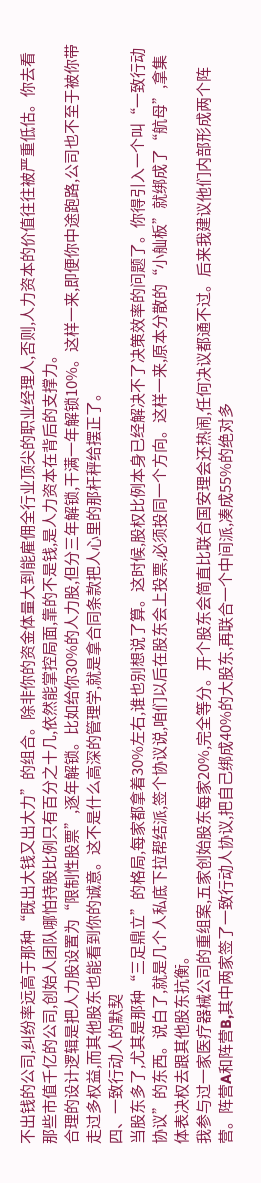不出钱的公司,纠纷率远高于那种“既出大钱又出大力”的组合。除非你的资金体量大到能雇佣全行业顶尖的职业经理人,否则,人力资本的价值往往被严重低估。你去看那些市值千亿的公司,创始人团队哪怕持股比例只有百分之十几,依然能掌控局面,靠的不是钱,是人力资本在背后的支撑力。
合理的设计逻辑是把人力股设置为“限制性股票”,逐年解锁。比如给你30%的人力股,但分三年解锁,干满一年解锁10%。这样一来,即便你中途跑路,公司也不至于被你带走过多权益,而其他股东也能看到你的诚意。这不是什么高深的管理学,就是拿合同条款把人心里的那杆秤给摆正了。
四、一致行动人的默契
当股东多了,尤其是那种“三足鼎立”的格局,每家都拿着30%左右,谁也别想说了算。这时候,股权比例本身已经解决不了决策效率的问题了。你得引入一个叫“一致行动协议”的东西。说白了,就是几个人私底下拉帮结派,签个协议说,咱们以后在股东会上投票,必须投同一个方向。这样一来,原本分散的“小舢板”就绑成了“航母”,拿集体表决权去跟其他股东抗衡。
我参与过一家医疗器械公司的重组案,五家创始股东每家20%,完全等分。开个股东会简直比联合国安理会还热闹,任何决议都通不过。后来我建议他们内部形成两个阵营。阵营A和阵营B,其中两家签了一致行动人协议,把自己绑成40%的大股东,再联合一个中间派,凑成55%的绝对多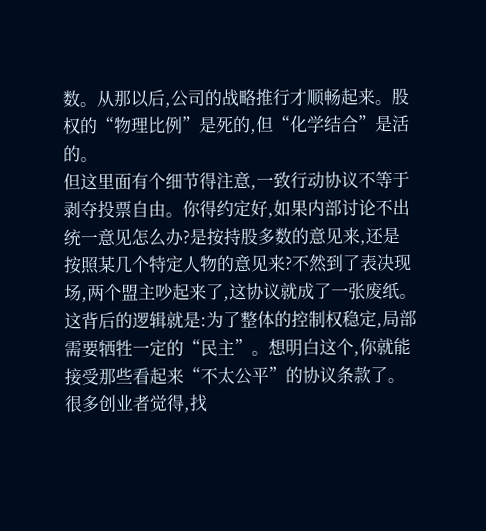数。从那以后,公司的战略推行才顺畅起来。股权的“物理比例”是死的,但“化学结合”是活的。
但这里面有个细节得注意,一致行动协议不等于剥夺投票自由。你得约定好,如果内部讨论不出统一意见怎么办?是按持股多数的意见来,还是按照某几个特定人物的意见来?不然到了表决现场,两个盟主吵起来了,这协议就成了一张废纸。这背后的逻辑就是:为了整体的控制权稳定,局部需要牺牲一定的“民主”。想明白这个,你就能接受那些看起来“不太公平”的协议条款了。
很多创业者觉得,找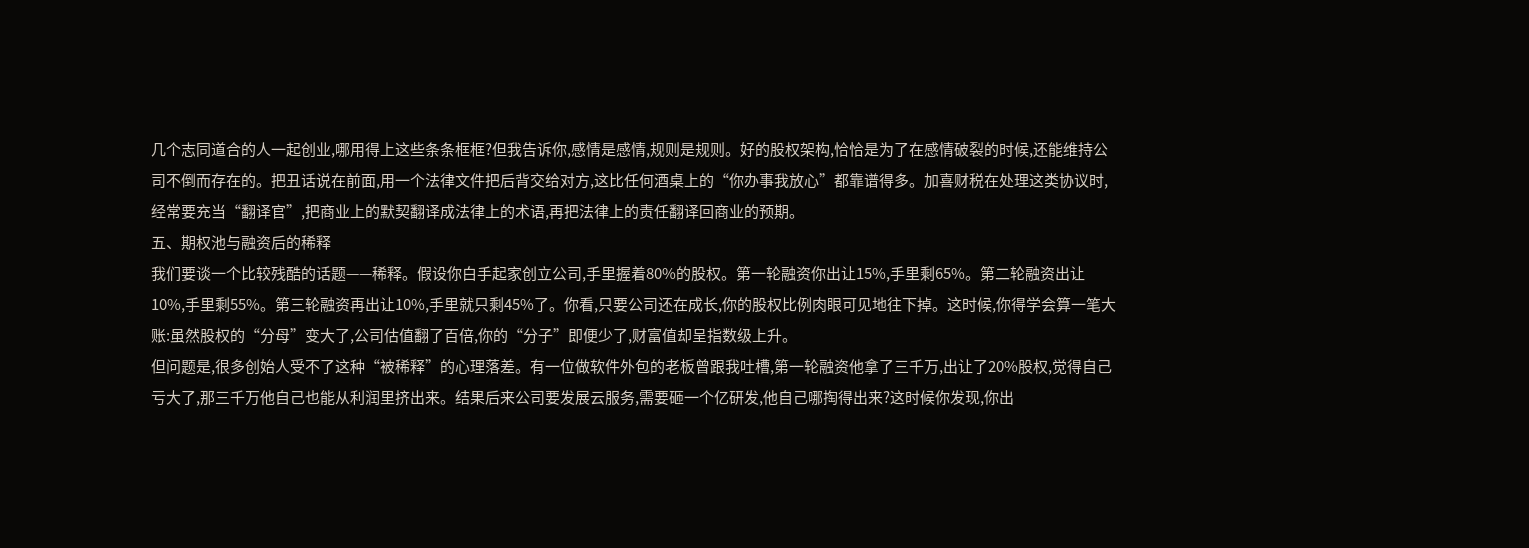几个志同道合的人一起创业,哪用得上这些条条框框?但我告诉你,感情是感情,规则是规则。好的股权架构,恰恰是为了在感情破裂的时候,还能维持公司不倒而存在的。把丑话说在前面,用一个法律文件把后背交给对方,这比任何酒桌上的“你办事我放心”都靠谱得多。加喜财税在处理这类协议时,经常要充当“翻译官”,把商业上的默契翻译成法律上的术语,再把法律上的责任翻译回商业的预期。
五、期权池与融资后的稀释
我们要谈一个比较残酷的话题——稀释。假设你白手起家创立公司,手里握着80%的股权。第一轮融资你出让15%,手里剩65%。第二轮融资出让10%,手里剩55%。第三轮融资再出让10%,手里就只剩45%了。你看,只要公司还在成长,你的股权比例肉眼可见地往下掉。这时候,你得学会算一笔大账:虽然股权的“分母”变大了,公司估值翻了百倍,你的“分子”即便少了,财富值却呈指数级上升。
但问题是,很多创始人受不了这种“被稀释”的心理落差。有一位做软件外包的老板曾跟我吐槽,第一轮融资他拿了三千万,出让了20%股权,觉得自己亏大了,那三千万他自己也能从利润里挤出来。结果后来公司要发展云服务,需要砸一个亿研发,他自己哪掏得出来?这时候你发现,你出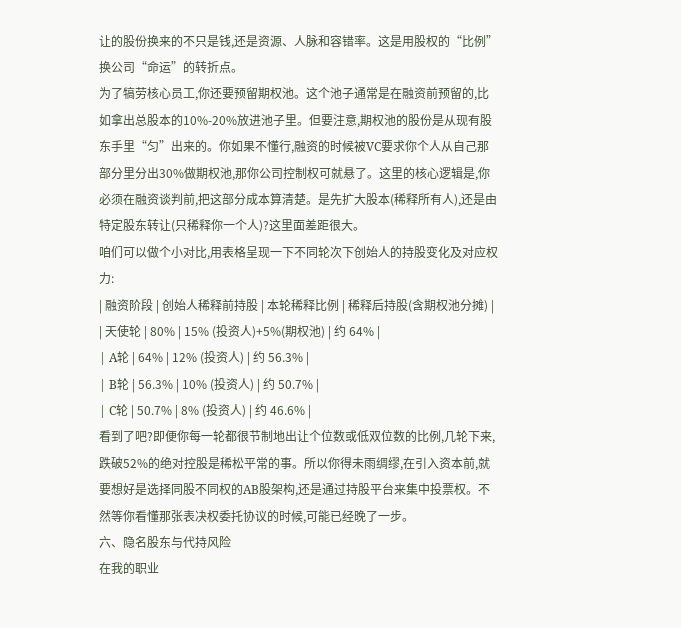让的股份换来的不只是钱,还是资源、人脉和容错率。这是用股权的“比例”换公司“命运”的转折点。
为了犒劳核心员工,你还要预留期权池。这个池子通常是在融资前预留的,比如拿出总股本的10%-20%放进池子里。但要注意,期权池的股份是从现有股东手里“匀”出来的。你如果不懂行,融资的时候被VC要求你个人从自己那部分里分出30%做期权池,那你公司控制权可就悬了。这里的核心逻辑是,你必须在融资谈判前,把这部分成本算清楚。是先扩大股本(稀释所有人),还是由特定股东转让(只稀释你一个人)?这里面差距很大。
咱们可以做个小对比,用表格呈现一下不同轮次下创始人的持股变化及对应权力:
| 融资阶段 | 创始人稀释前持股 | 本轮稀释比例 | 稀释后持股(含期权池分摊) |
| 天使轮 | 80% | 15% (投资人)+5%(期权池) | 约 64% |
| A轮 | 64% | 12% (投资人) | 约 56.3% |
| B轮 | 56.3% | 10% (投资人) | 约 50.7% |
| C轮 | 50.7% | 8% (投资人) | 约 46.6% |
看到了吧?即便你每一轮都很节制地出让个位数或低双位数的比例,几轮下来,跌破52%的绝对控股是稀松平常的事。所以你得未雨绸缪,在引入资本前,就要想好是选择同股不同权的AB股架构,还是通过持股平台来集中投票权。不然等你看懂那张表决权委托协议的时候,可能已经晚了一步。
六、隐名股东与代持风险
在我的职业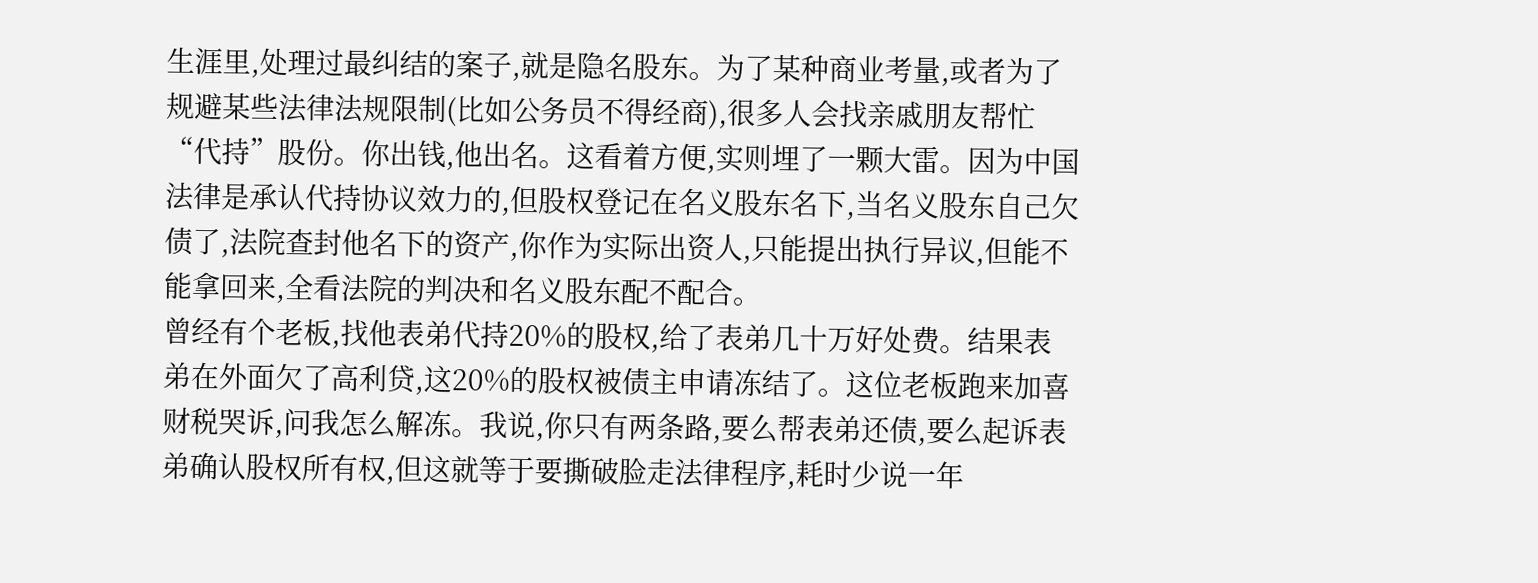生涯里,处理过最纠结的案子,就是隐名股东。为了某种商业考量,或者为了规避某些法律法规限制(比如公务员不得经商),很多人会找亲戚朋友帮忙“代持”股份。你出钱,他出名。这看着方便,实则埋了一颗大雷。因为中国法律是承认代持协议效力的,但股权登记在名义股东名下,当名义股东自己欠债了,法院查封他名下的资产,你作为实际出资人,只能提出执行异议,但能不能拿回来,全看法院的判决和名义股东配不配合。
曾经有个老板,找他表弟代持20%的股权,给了表弟几十万好处费。结果表弟在外面欠了高利贷,这20%的股权被债主申请冻结了。这位老板跑来加喜财税哭诉,问我怎么解冻。我说,你只有两条路,要么帮表弟还债,要么起诉表弟确认股权所有权,但这就等于要撕破脸走法律程序,耗时少说一年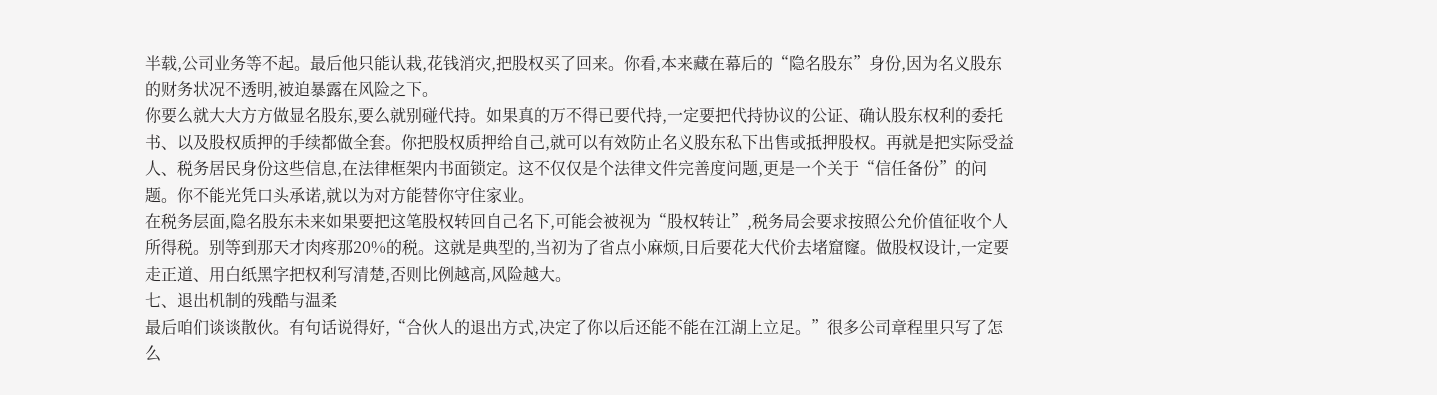半载,公司业务等不起。最后他只能认栽,花钱消灾,把股权买了回来。你看,本来藏在幕后的“隐名股东”身份,因为名义股东的财务状况不透明,被迫暴露在风险之下。
你要么就大大方方做显名股东,要么就别碰代持。如果真的万不得已要代持,一定要把代持协议的公证、确认股东权利的委托书、以及股权质押的手续都做全套。你把股权质押给自己,就可以有效防止名义股东私下出售或抵押股权。再就是把实际受益人、税务居民身份这些信息,在法律框架内书面锁定。这不仅仅是个法律文件完善度问题,更是一个关于“信任备份”的问题。你不能光凭口头承诺,就以为对方能替你守住家业。
在税务层面,隐名股东未来如果要把这笔股权转回自己名下,可能会被视为“股权转让”,税务局会要求按照公允价值征收个人所得税。别等到那天才肉疼那20%的税。这就是典型的,当初为了省点小麻烦,日后要花大代价去堵窟窿。做股权设计,一定要走正道、用白纸黑字把权利写清楚,否则比例越高,风险越大。
七、退出机制的残酷与温柔
最后咱们谈谈散伙。有句话说得好,“合伙人的退出方式,决定了你以后还能不能在江湖上立足。”很多公司章程里只写了怎么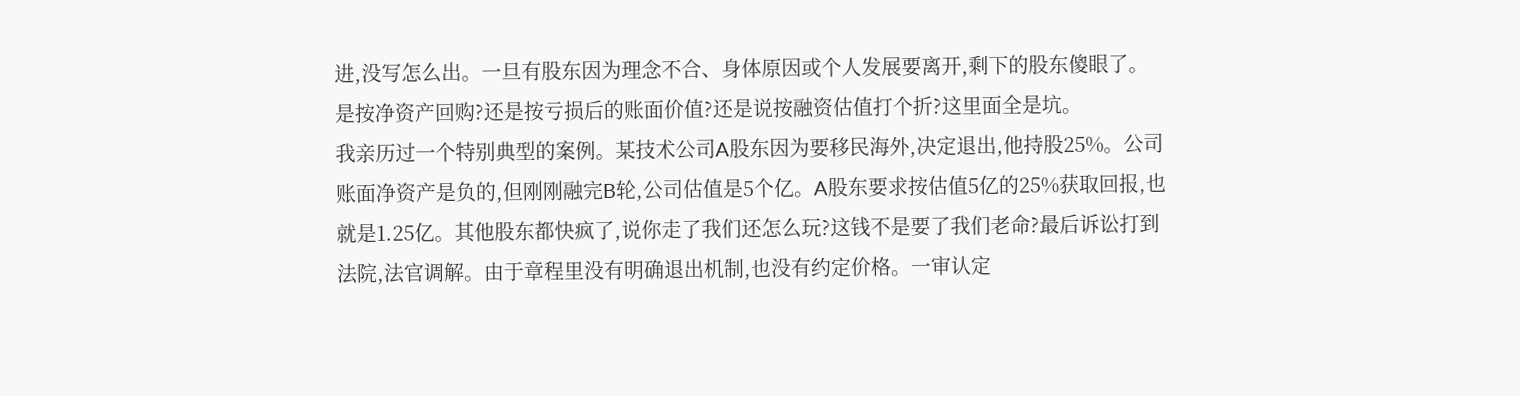进,没写怎么出。一旦有股东因为理念不合、身体原因或个人发展要离开,剩下的股东傻眼了。是按净资产回购?还是按亏损后的账面价值?还是说按融资估值打个折?这里面全是坑。
我亲历过一个特别典型的案例。某技术公司A股东因为要移民海外,决定退出,他持股25%。公司账面净资产是负的,但刚刚融完B轮,公司估值是5个亿。A股东要求按估值5亿的25%获取回报,也就是1.25亿。其他股东都快疯了,说你走了我们还怎么玩?这钱不是要了我们老命?最后诉讼打到法院,法官调解。由于章程里没有明确退出机制,也没有约定价格。一审认定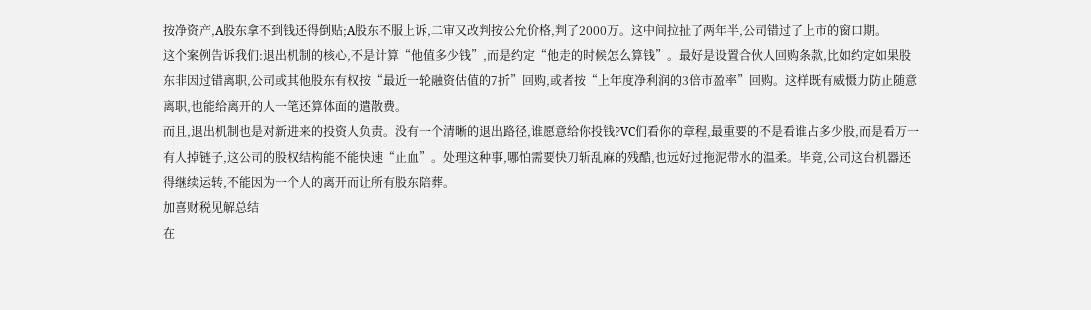按净资产,A股东拿不到钱还得倒贴;A股东不服上诉,二审又改判按公允价格,判了2000万。这中间拉扯了两年半,公司错过了上市的窗口期。
这个案例告诉我们:退出机制的核心,不是计算“他值多少钱”,而是约定“他走的时候怎么算钱”。最好是设置合伙人回购条款,比如约定如果股东非因过错离职,公司或其他股东有权按“最近一轮融资估值的7折”回购,或者按“上年度净利润的3倍市盈率”回购。这样既有威慑力防止随意离职,也能给离开的人一笔还算体面的遣散费。
而且,退出机制也是对新进来的投资人负责。没有一个清晰的退出路径,谁愿意给你投钱?VC们看你的章程,最重要的不是看谁占多少股,而是看万一有人掉链子,这公司的股权结构能不能快速“止血”。处理这种事,哪怕需要快刀斩乱麻的残酷,也远好过拖泥带水的温柔。毕竟,公司这台机器还得继续运转,不能因为一个人的离开而让所有股东陪葬。
加喜财税见解总结
在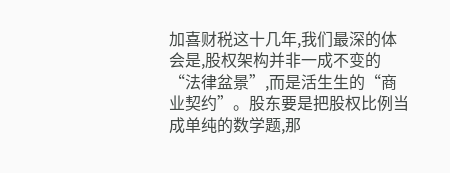加喜财税这十几年,我们最深的体会是,股权架构并非一成不变的“法律盆景”,而是活生生的“商业契约”。股东要是把股权比例当成单纯的数学题,那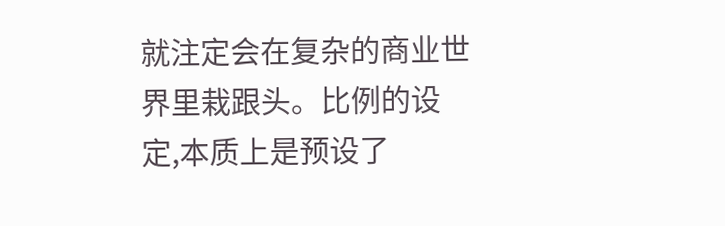就注定会在复杂的商业世界里栽跟头。比例的设定,本质上是预设了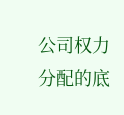公司权力分配的底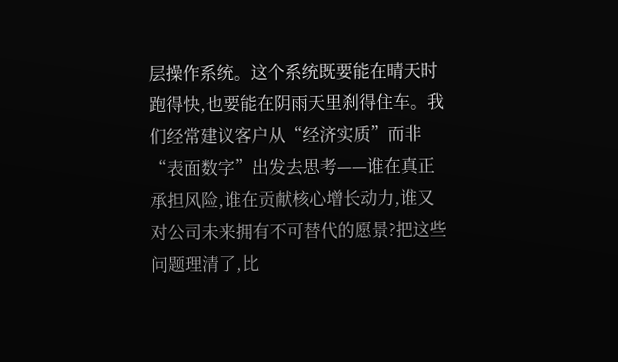层操作系统。这个系统既要能在晴天时跑得快,也要能在阴雨天里刹得住车。我们经常建议客户从“经济实质”而非“表面数字”出发去思考——谁在真正承担风险,谁在贡献核心增长动力,谁又对公司未来拥有不可替代的愿景?把这些问题理清了,比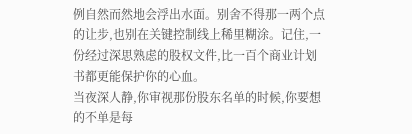例自然而然地会浮出水面。别舍不得那一两个点的让步,也别在关键控制线上稀里糊涂。记住,一份经过深思熟虑的股权文件,比一百个商业计划书都更能保护你的心血。
当夜深人静,你审视那份股东名单的时候,你要想的不单是每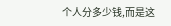个人分多少钱,而是这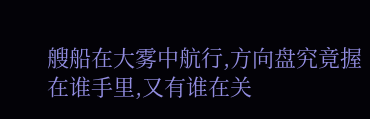艘船在大雾中航行,方向盘究竟握在谁手里,又有谁在关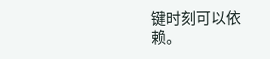键时刻可以依赖。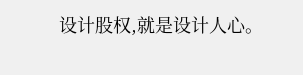设计股权,就是设计人心。